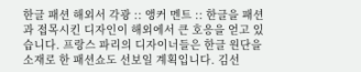한글 패션 해외서 각광 :: 앵커 멘트 :: 한글을 패션과 접목시킨 디자인이 해외에서 큰 호응을 얻고 있습니다. 프랑스 파리의 디자이너들은 한글 원단을 소재로 한 패션쇼도 선보일 계획입니다. 김선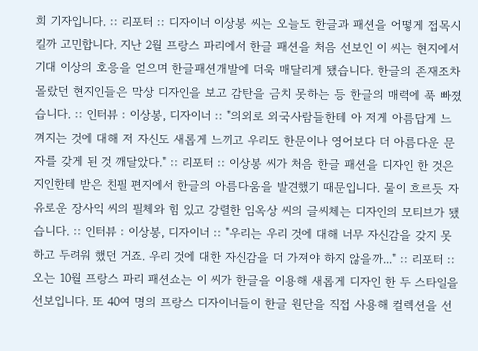희 기자입니다. :: 리포터 :: 디자이너 이상봉 씨는 오늘도 한글과 패션을 어떻게 접목시킬까 고민합니다. 지난 2월 프랑스 파리에서 한글 패션을 처음 선보인 이 씨는 현지에서 기대 이상의 호응을 얻으며 한글패션개발에 더욱 매달리게 됐습니다. 한글의 존재조차 몰랐던 현지인들은 막상 디자인을 보고 감탄을 금치 못하는 등 한글의 매력에 푹 빠졌습니다. :: 인터뷰 : 이상봉, 디자이너 :: "의외로 외국사람들한테 아 저게 아름답게 느껴지는 것에 대해 저 자신도 새롭게 느끼고 우리도 한문이나 영어보다 더 아름다운 문자를 갖게 된 것 깨달았다." :: 리포터 :: 이상봉 씨가 처음 한글 패션을 디자인 한 것은 지인한테 받은 친필 편지에서 한글의 아름다움을 발견했기 때문입니다. 물이 흐르듯 자유로운 장사익 씨의 필체와 힘 있고 강렬한 임옥상 씨의 글씨체는 디자인의 모티브가 됐습니다. :: 인터뷰 : 이상봉, 디자이너 :: "우리는 우리 것에 대해 너무 자신감을 갖지 못하고 두려워 했던 거죠. 우리 것에 대한 자신감을 더 가져야 하지 않을까..." :: 리포터 :: 오는 10월 프랑스 파리 패션쇼는 이 씨가 한글을 이용해 새롭게 디자인 한 두 스타일을 선보입니다. 또 40여 명의 프랑스 디자이너들이 한글 원단을 직접 사용해 컬렉션을 선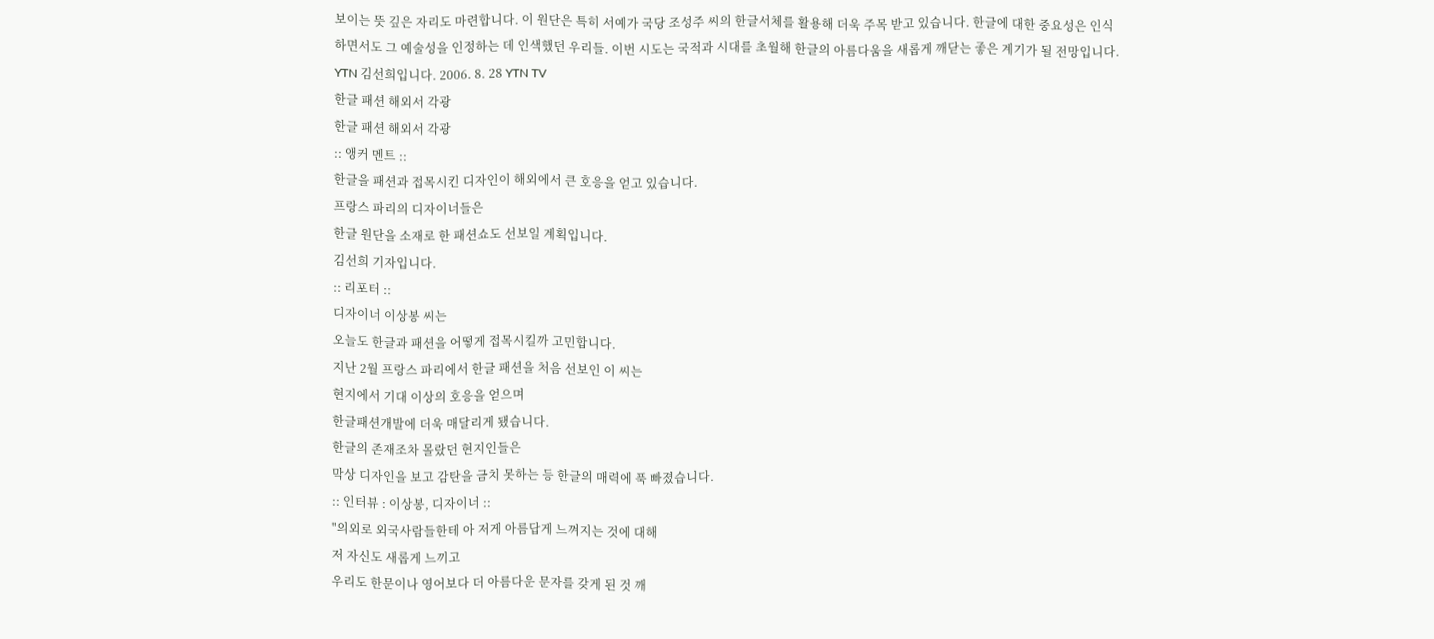보이는 뜻 깊은 자리도 마련합니다. 이 원단은 특히 서예가 국당 조성주 씨의 한글서체를 활용해 더욱 주목 받고 있습니다. 한글에 대한 중요성은 인식하면서도 그 예술성을 인정하는 데 인색했던 우리들. 이번 시도는 국적과 시대를 초월해 한글의 아름다움을 새롭게 깨닫는 좋은 계기가 될 전망입니다. YTN 김선희입니다. 2006. 8. 28 YTN TV
한글 패션 해외서 각광
한글 패션 해외서 각광
:: 앵커 멘트 ::
한글을 패션과 접목시킨 디자인이 해외에서 큰 호응을 얻고 있습니다.
프랑스 파리의 디자이너들은
한글 원단을 소재로 한 패션쇼도 선보일 계획입니다.
김선희 기자입니다.
:: 리포터 ::
디자이너 이상봉 씨는
오늘도 한글과 패션을 어떻게 접목시킬까 고민합니다.
지난 2월 프랑스 파리에서 한글 패션을 처음 선보인 이 씨는
현지에서 기대 이상의 호응을 얻으며
한글패션개발에 더욱 매달리게 됐습니다.
한글의 존재조차 몰랐던 현지인들은
막상 디자인을 보고 감탄을 금치 못하는 등 한글의 매력에 푹 빠졌습니다.
:: 인터뷰 : 이상봉, 디자이너 ::
"의외로 외국사람들한테 아 저게 아름답게 느껴지는 것에 대해
저 자신도 새롭게 느끼고
우리도 한문이나 영어보다 더 아름다운 문자를 갖게 된 것 깨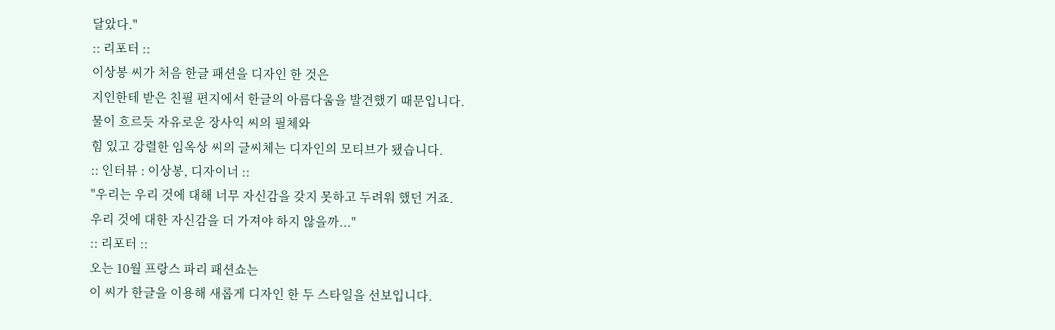달았다."
:: 리포터 ::
이상봉 씨가 처음 한글 패션을 디자인 한 것은
지인한테 받은 친필 편지에서 한글의 아름다움을 발견했기 때문입니다.
물이 흐르듯 자유로운 장사익 씨의 필체와
힘 있고 강렬한 임옥상 씨의 글씨체는 디자인의 모티브가 됐습니다.
:: 인터뷰 : 이상봉, 디자이너 ::
"우리는 우리 것에 대해 너무 자신감을 갖지 못하고 두려워 했던 거죠.
우리 것에 대한 자신감을 더 가져야 하지 않을까..."
:: 리포터 ::
오는 10월 프랑스 파리 패션쇼는
이 씨가 한글을 이용해 새롭게 디자인 한 두 스타일을 선보입니다.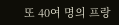또 40여 명의 프랑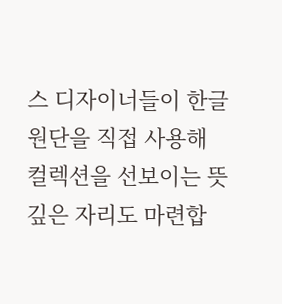스 디자이너들이 한글 원단을 직접 사용해
컬렉션을 선보이는 뜻 깊은 자리도 마련합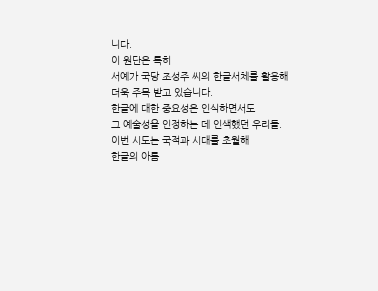니다.
이 원단은 특히
서예가 국당 조성주 씨의 한글서체를 활용해 더욱 주목 받고 있습니다.
한글에 대한 중요성은 인식하면서도
그 예술성을 인정하는 데 인색했던 우리들.
이번 시도는 국적과 시대를 초월해
한글의 아름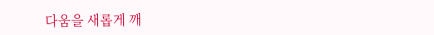다움을 새롭게 깨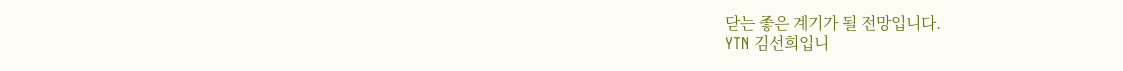닫는 좋은 계기가 될 전망입니다.
YTN 김선희입니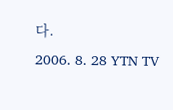다.
2006. 8. 28 YTN TV